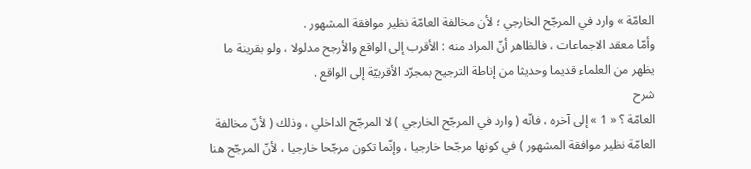العامّة » وارد في المرجّح الخارجي ؛ لأن مخالفة العامّة نظير موافقة المشهور .
وأمّا معقد الاجماعات ، فالظاهر أنّ المراد منه : الأقرب إلى الواقع والأرجح مدلولا ، ولو بقرينة ما يظهر من العلماء قديما وحديثا من إناطة الترجيح بمجرّد الأقربيّة إلى الواقع .
شرح
العامّة ؟ « 1 » إلى آخره ، فانّه ( وارد في المرجّح الخارجي ) لا المرجّح الداخلي ، وذلك ( لأنّ مخالفة العامّة نظير موافقة المشهور ) في كونها مرجّحا خارجيا ، وإنّما تكون مرجّحا خارجيا ، لأنّ المرجّح هنا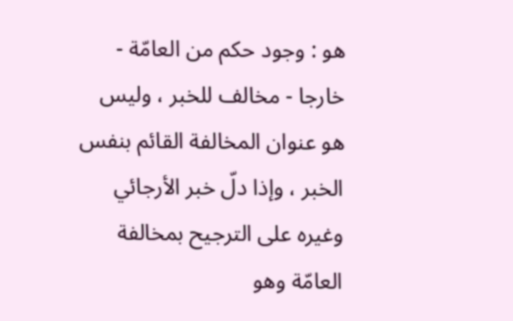هو : وجود حكم من العامّة - خارجا - مخالف للخبر ، وليس هو عنوان المخالفة القائم بنفس الخبر ، وإذا دلّ خبر الأرجائي وغيره على الترجيح بمخالفة العامّة وهو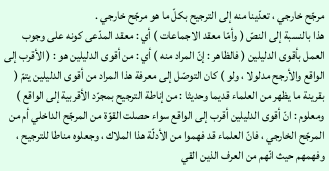مرجّح خارجي ، تعدّينا منه إلى الترجيح بكلّ ما هو مرجّح خارجي .
هذا بالنسبة إلى النصّ ( وأمّا معقد الاجماعات ) أي : معقد المدّعى كونه على وجوب العمل بأقوى الدليلين ( فالظاهر : إنّ المراد منه ) أي : من أقوى الدليلين هو : ( الأقرب إلى الواقع والأرجح مدلولا ، ولو ) كان التوصّل إلى معرفة هذا المراد من أقوى الدليلين يتمّ ( بقرينة ما يظهر من العلماء قديما وحديثا : من إناطة الترجيح بمجرّد الأقربية إلى الواقع ) ومعلوم : انّ أقوى الدليلين أقرب إلى الواقع سواء حصلت القوّة من المرجّح الداخلي أم من المرجّح الخارجي ، فانّ العلماء قد فهموا من الأدلّة هذا الملاك ، وجعلوه مناطا للترجيح ، وفهمهم حيث انّهم من العرف الذين القي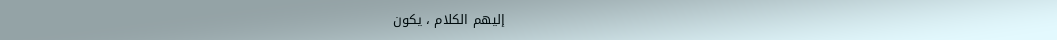إليهم الكلام ، يكون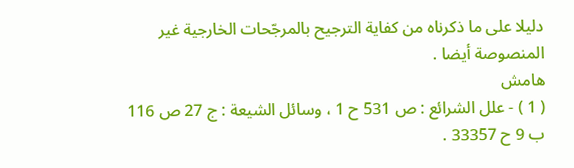دليلا على ما ذكرناه من كفاية الترجيح بالمرجّحات الخارجية غير المنصوصة أيضا .
هامش
( 1 ) - علل الشرائع : ص 531 ح 1 ، وسائل الشيعة : ج 27 ص 116 ب 9 ح 33357 .